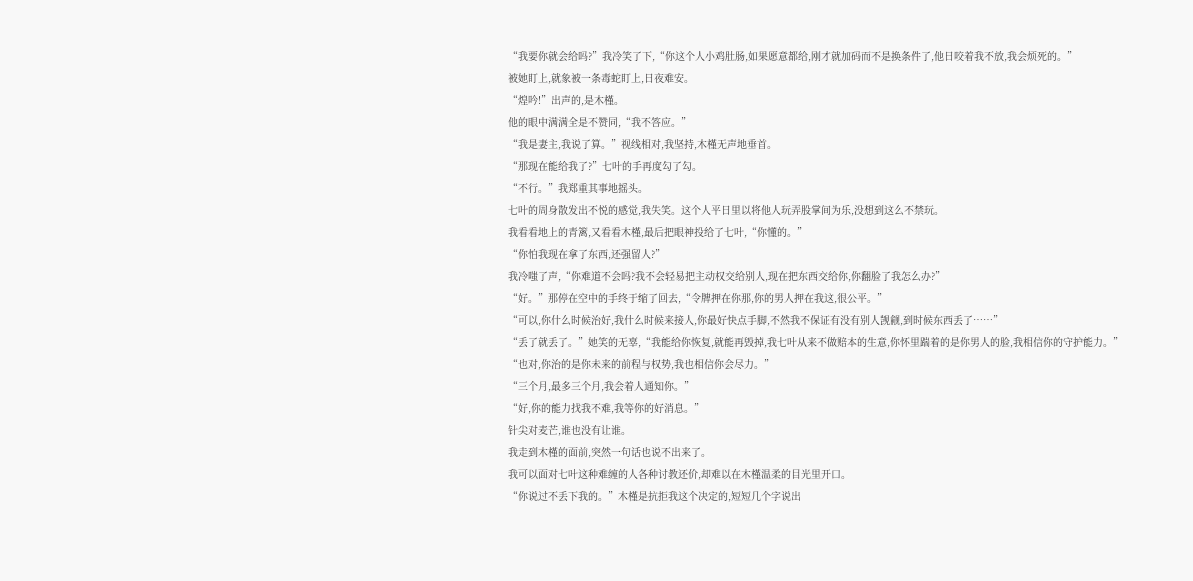“我要你就会给吗?”我冷笑了下,“你这个人小鸡肚肠,如果愿意都给,刚才就加码而不是换条件了,他日咬着我不放,我会烦死的。”
被她盯上,就象被一条毒蛇盯上,日夜难安。
“煌吟!”出声的,是木槿。
他的眼中满满全是不赞同,“我不答应。”
“我是妻主,我说了算。”视线相对,我坚持,木槿无声地垂首。
“那现在能给我了?”七叶的手再度勾了勾。
“不行。”我郑重其事地摇头。
七叶的周身散发出不悦的感觉,我失笑。这个人平日里以将他人玩弄股掌间为乐,没想到这么不禁玩。
我看看地上的青篱,又看看木槿,最后把眼神投给了七叶,“你懂的。”
“你怕我现在拿了东西,还强留人?”
我冷嗤了声,“你难道不会吗?我不会轻易把主动权交给别人,现在把东西交给你,你翻脸了我怎么办?”
“好。”那停在空中的手终于缩了回去,“令牌押在你那,你的男人押在我这,很公平。”
“可以,你什么时候治好,我什么时候来接人,你最好快点手脚,不然我不保证有没有别人觊觎,到时候东西丢了……”
“丢了就丢了。”她笑的无辜,“我能给你恢复,就能再毁掉,我七叶从来不做赔本的生意,你怀里踹着的是你男人的脸,我相信你的守护能力。”
“也对,你治的是你未来的前程与权势,我也相信你会尽力。”
“三个月,最多三个月,我会着人通知你。”
“好,你的能力找我不难,我等你的好消息。”
针尖对麦芒,谁也没有让谁。
我走到木槿的面前,突然一句话也说不出来了。
我可以面对七叶这种难缠的人各种讨教还价,却难以在木槿温柔的目光里开口。
“你说过不丢下我的。”木槿是抗拒我这个决定的,短短几个字说出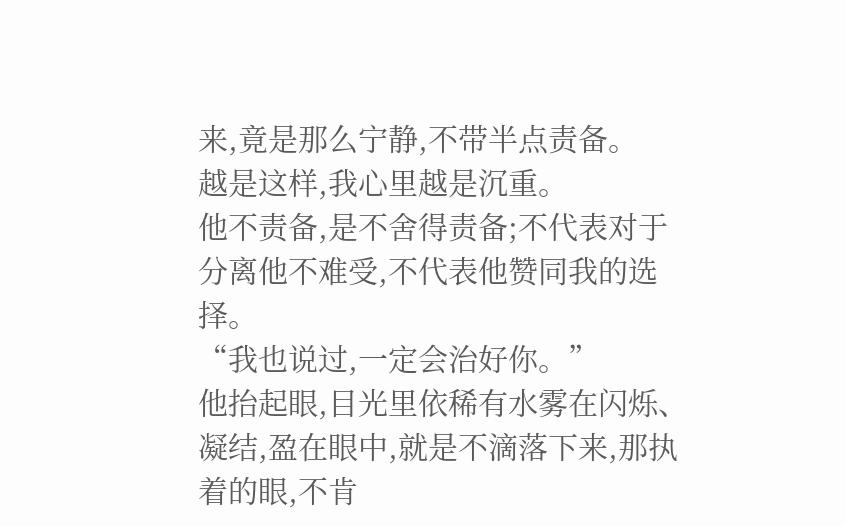来,竟是那么宁静,不带半点责备。
越是这样,我心里越是沉重。
他不责备,是不舍得责备;不代表对于分离他不难受,不代表他赞同我的选择。
“我也说过,一定会治好你。”
他抬起眼,目光里依稀有水雾在闪烁、凝结,盈在眼中,就是不滴落下来,那执着的眼,不肯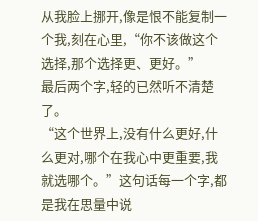从我脸上挪开,像是恨不能复制一个我,刻在心里,“你不该做这个选择,那个选择更、更好。”
最后两个字,轻的已然听不清楚了。
“这个世界上,没有什么更好,什么更对,哪个在我心中更重要,我就选哪个。”这句话每一个字,都是我在思量中说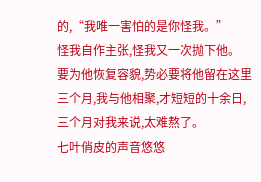的,“我唯一害怕的是你怪我。”
怪我自作主张,怪我又一次抛下他。
要为他恢复容貌,势必要将他留在这里三个月,我与他相聚,才短短的十余日,三个月对我来说,太难熬了。
七叶俏皮的声音悠悠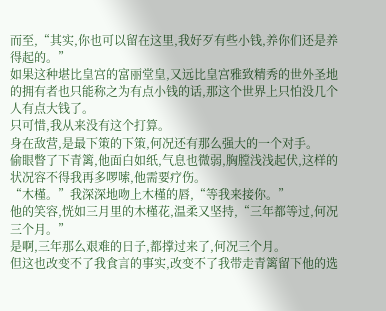而至,“其实,你也可以留在这里,我好歹有些小钱,养你们还是养得起的。”
如果这种堪比皇宫的富丽堂皇,又远比皇宫雅致精秀的世外圣地的拥有者也只能称之为有点小钱的话,那这个世界上只怕没几个人有点大钱了。
只可惜,我从来没有这个打算。
身在敌营,是最下策的下策,何况还有那么强大的一个对手。
偷眼瞥了下青篱,他面白如纸,气息也微弱,胸膛浅浅起伏,这样的状况容不得我再多啰嗦,他需要疗伤。
“木槿。”我深深地吻上木槿的唇,“等我来接你。”
他的笑容,恍如三月里的木槿花,温柔又坚持,“三年都等过,何况三个月。”
是啊,三年那么艰难的日子,都撑过来了,何况三个月。
但这也改变不了我食言的事实,改变不了我带走青篱留下他的选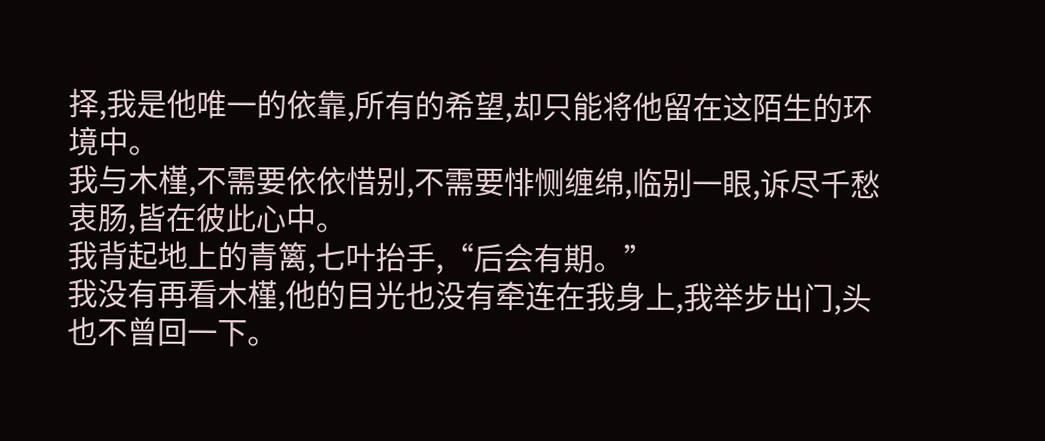择,我是他唯一的依靠,所有的希望,却只能将他留在这陌生的环境中。
我与木槿,不需要依依惜别,不需要悱恻缠绵,临别一眼,诉尽千愁衷肠,皆在彼此心中。
我背起地上的青篱,七叶抬手,“后会有期。”
我没有再看木槿,他的目光也没有牵连在我身上,我举步出门,头也不曾回一下。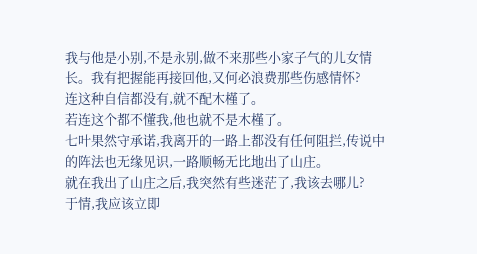我与他是小别,不是永别,做不来那些小家子气的儿女情长。我有把握能再接回他,又何必浪费那些伤感情怀?
连这种自信都没有,就不配木槿了。
若连这个都不懂我,他也就不是木槿了。
七叶果然守承诺,我离开的一路上都没有任何阻拦,传说中的阵法也无缘见识,一路顺畅无比地出了山庄。
就在我出了山庄之后,我突然有些迷茫了,我该去哪儿?
于情,我应该立即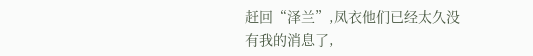赶回“泽兰”,凤衣他们已经太久没有我的消息了,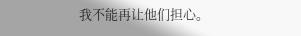我不能再让他们担心。